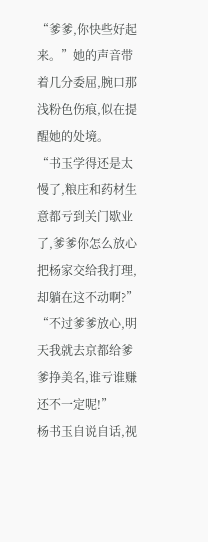“爹爹,你快些好起来。”她的声音带着几分委屈,腕口那浅粉色伤痕,似在提醒她的处境。
“书玉学得还是太慢了,粮庄和药材生意都亏到关门歇业了,爹爹你怎么放心把杨家交给我打理,却躺在这不动啊?”
“不过爹爹放心,明天我就去京都给爹爹挣美名,谁亏谁赚还不一定呢!”
杨书玉自说自话,视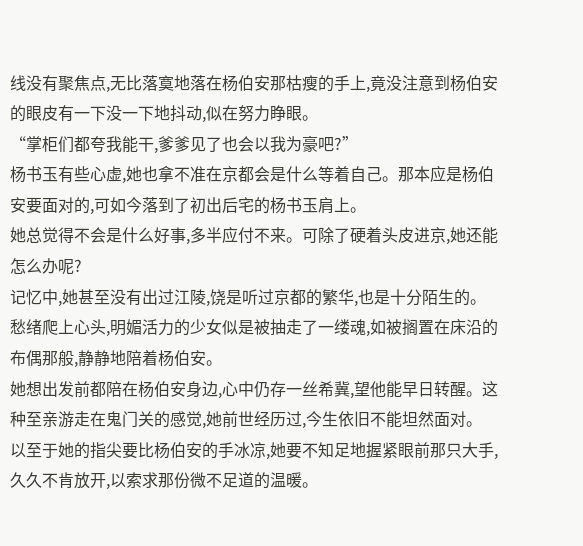线没有聚焦点,无比落寞地落在杨伯安那枯瘦的手上,竟没注意到杨伯安的眼皮有一下没一下地抖动,似在努力睁眼。
“掌柜们都夸我能干,爹爹见了也会以我为豪吧?”
杨书玉有些心虚,她也拿不准在京都会是什么等着自己。那本应是杨伯安要面对的,可如今落到了初出后宅的杨书玉肩上。
她总觉得不会是什么好事,多半应付不来。可除了硬着头皮进京,她还能怎么办呢?
记忆中,她甚至没有出过江陵,饶是听过京都的繁华,也是十分陌生的。
愁绪爬上心头,明媚活力的少女似是被抽走了一缕魂,如被搁置在床沿的布偶那般,静静地陪着杨伯安。
她想出发前都陪在杨伯安身边,心中仍存一丝希冀,望他能早日转醒。这种至亲游走在鬼门关的感觉,她前世经历过,今生依旧不能坦然面对。
以至于她的指尖要比杨伯安的手冰凉,她要不知足地握紧眼前那只大手,久久不肯放开,以索求那份微不足道的温暖。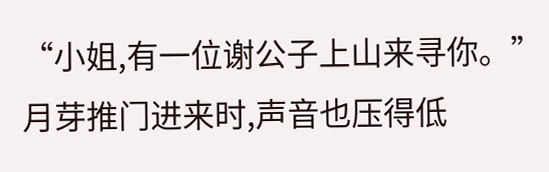“小姐,有一位谢公子上山来寻你。”月芽推门进来时,声音也压得低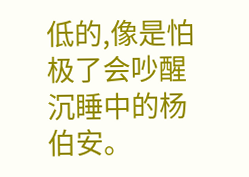低的,像是怕极了会吵醒沉睡中的杨伯安。